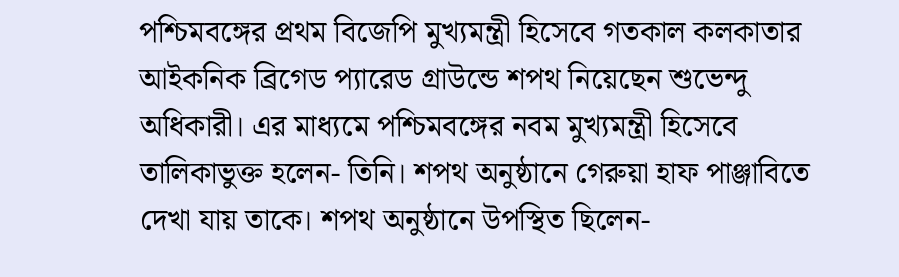পশ্চিমবঙ্গের প্রথম বিজেপি মুখ্যমন্ত্রী হিসেবে গতকাল কলকাতার আইকনিক ব্রিগেড প্যারেড গ্রাউন্ডে শপথ নিয়েছেন শুভেন্দু অধিকারী। এর মাধ্যমে পশ্চিমবঙ্গের নবম মুখ্যমন্ত্রী হিসেবে তালিকাভুক্ত হলেন- তিনি। শপথ অনুষ্ঠানে গেরুয়া হাফ পাঞ্জাবিতে দেখা যায় তাকে। শপথ অনুষ্ঠানে উপস্থিত ছিলেন-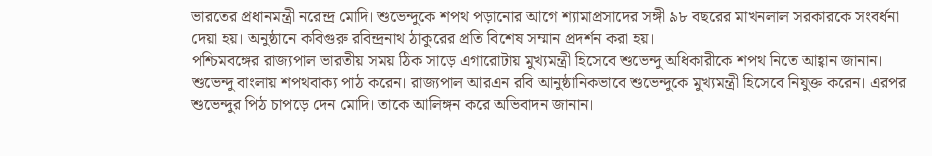ভারতের প্রধানমন্ত্রী নরেন্দ্র মোদি। শুভেন্দুকে শপথ পড়ানোর আগে শ্যামাপ্রসাদের সঙ্গী ৯৮ বছরের মাখনলাল সরকারকে সংবর্ধনা দেয়া হয়। অনুষ্ঠানে কবিগুরু রবিন্দ্রনাথ ঠাকুরের প্রতি বিশেষ সম্মান প্রদর্শন করা হয়।
পশ্চিমবঙ্গের রাজ্যপাল ভারতীয় সময় ঠিক সাড়ে এগারোটায় মুখ্যমন্ত্রী হিসেবে শুভেন্দু অধিকারীকে শপথ নিতে আহ্বান জানান। শুভেন্দু বাংলায় শপথবাক্য পাঠ করেন। রাজ্যপাল আরএন রবি আনুষ্ঠানিকভাবে শুভেন্দুকে মুখ্যমন্ত্রী হিসেবে নিযুক্ত করেন। এরপর শুভেন্দুর পিঠ চাপড়ে দেন মোদি। তাকে আলিঙ্গন করে অভিবাদন জানান।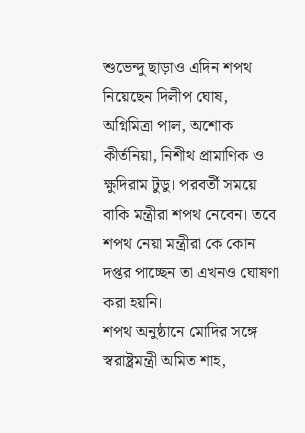শুভেন্দু ছাড়াও এদিন শপথ নিয়েছেন দিলীপ ঘোষ, অগ্নিমিত্রা পাল, অশোক কীর্তনিয়া, নিশীথ প্রামাণিক ও ক্ষুদিরাম টুডু। পরবর্তী সময়ে বাকি মন্ত্রীরা শপথ নেবেন। তবে শপথ নেয়া মন্ত্রীরা কে কোন দপ্তর পাচ্ছেন তা এখনও ঘোষণা করা হয়নি।
শপথ অনুষ্ঠানে মোদির সঙ্গে স্বরাষ্ট্রমন্ত্রী অমিত শাহ,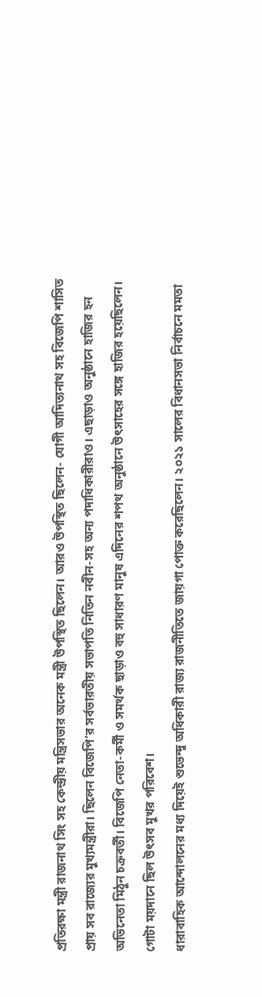প্রতিরক্ষা মন্ত্রী রাজনাথ সিং সহ কেন্দ্রীয় মন্ত্রিসভার অনেক মন্ত্রী উপস্থিত ছিলেন। আরও উপস্থিত ছিলেন- যোগী আদিত্যনাথ সহ বিজেপি শাসিত প্রায় সব রাজ্যের মুখ্যমন্ত্রীরা। ছিলেন বিজেপি’র সর্বভারতীয় সভাপতি নিতিন নবীন-সহ অন্য পদাধিকারীরাও। এছাড়াও অনুষ্ঠানে হাজির হন অভিনেতা মিঠুন চক্রবর্তী। বিজেপি নেতা-কর্মী ও সমর্থক ছাড়াও বহু সাধারণ মানুষ এদিনের শপথ অনুষ্ঠানে উৎসাহের সঙ্গে হাজির হয়েছিলেন। গোটা ময়দানে ছিল উৎসব মুখর পরিবেশ।
ধারাবাহিক আন্দোলনের মধ্য দিয়েই শুভেন্দু অধিকারী রাজ্য রাজনীতিতে জায়গা পোক্ত করেছিলেন। ২০২১ সালের বিধানসভা নির্বাচনে মমতা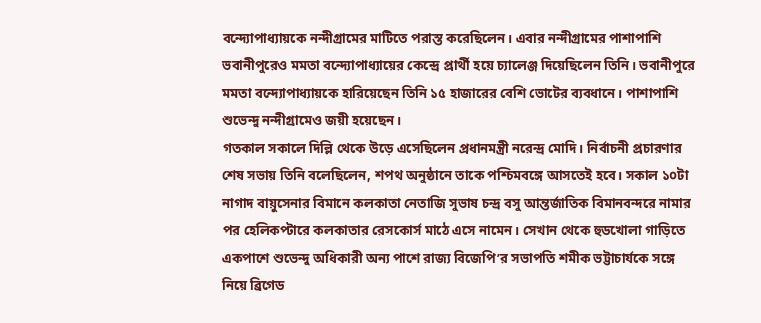বন্দ্যোপাধ্যায়কে নন্দীগ্রামের মাটিতে পরাস্ত করেছিলেন। এবার নন্দীগ্রামের পাশাপাশি ভবানীপুরেও মমতা বন্দ্যোপাধ্যায়ের কেন্দ্রে প্রার্থী হয়ে চ্যালেঞ্জ দিয়েছিলেন তিনি। ভবানীপুরে মমতা বন্দ্যোপাধ্যায়কে হারিয়েছেন তিনি ১৫ হাজারের বেশি ভোটের ব্যবধানে। পাশাপাশি শুভেন্দু নন্দীগ্রামেও জয়ী হয়েছেন।
গতকাল সকালে দিল্লি থেকে উড়ে এসেছিলেন প্রধানমন্ত্রী নরেন্দ্র মোদি। নির্বাচনী প্রচারণার শেষ সভায় তিনি বলেছিলেন, শপথ অনুষ্ঠানে তাকে পশ্চিমবঙ্গে আসতেই হবে। সকাল ১০টা নাগাদ বায়ুসেনার বিমানে কলকাতা নেতাজি সুভাষ চন্দ্র বসু আন্তর্জাতিক বিমানবন্দরে নামার পর হেলিকপ্টারে কলকাতার রেসকোর্স মাঠে এসে নামেন। সেখান থেকে হুডখোলা গাড়িতে একপাশে শুভেন্দু অধিকারী অন্য পাশে রাজ্য বিজেপি’র সভাপতি শমীক ভট্টাচার্যকে সঙ্গে নিয়ে ব্রিগেড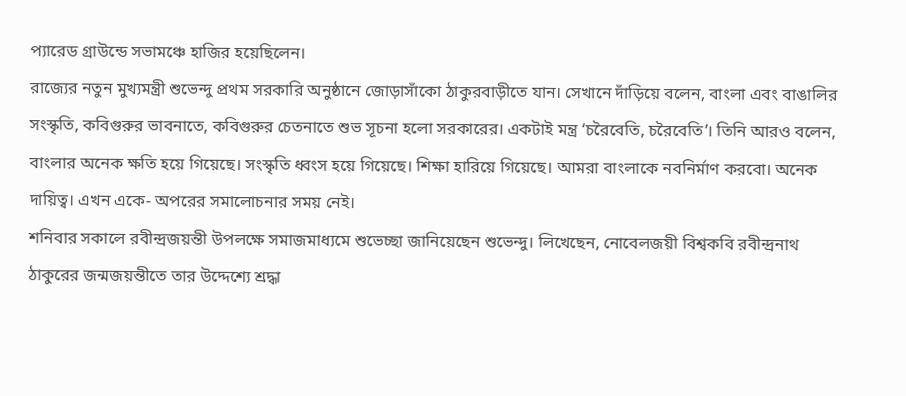প্যারেড গ্রাউন্ডে সভামঞ্চে হাজির হয়েছিলেন।
রাজ্যের নতুন মুখ্যমন্ত্রী শুভেন্দু প্রথম সরকারি অনুষ্ঠানে জোড়াসাঁকো ঠাকুরবাড়ীতে যান। সেখানে দাঁড়িয়ে বলেন, বাংলা এবং বাঙালির সংস্কৃতি, কবিগুরুর ভাবনাতে, কবিগুরুর চেতনাতে শুভ সূচনা হলো সরকারের। একটাই মন্ত্র ‘চরৈবেতি, চরৈবেতি’। তিনি আরও বলেন, বাংলার অনেক ক্ষতি হয়ে গিয়েছে। সংস্কৃতি ধ্বংস হয়ে গিয়েছে। শিক্ষা হারিয়ে গিয়েছে। আমরা বাংলাকে নবনির্মাণ করবো। অনেক দায়িত্ব। এখন একে- অপরের সমালোচনার সময় নেই।
শনিবার সকালে রবীন্দ্রজয়ন্তী উপলক্ষে সমাজমাধ্যমে শুভেচ্ছা জানিয়েছেন শুভেন্দু। লিখেছেন, নোবেলজয়ী বিশ্বকবি রবীন্দ্রনাথ ঠাকুরের জন্মজয়ন্তীতে তার উদ্দেশ্যে শ্রদ্ধা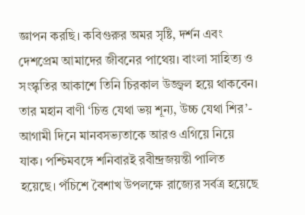জ্ঞাপন করছি। কবিগুরুর অমর সৃষ্টি, দর্শন এবং দেশপ্রেম আমাদের জীবনের পাথেয়। বাংলা সাহিত্য ও সংস্কৃতির আকাশে তিনি চিরকাল উজ্জ্বল হয়ে থাকবেন। তার মহান বাণী ‘চিত্ত যেথা ভয় শূন্য, উচ্চ যেথা শির’- আগামী দিনে মানবসভ্যতাকে আরও এগিয়ে নিয়ে যাক। পশ্চিমবঙ্গে শনিবারই রবীন্দ্রজয়ন্তী পালিত হয়েছে। পঁচিশে বৈশাখ উপলক্ষে রাজ্যের সর্বত্র হয়েছে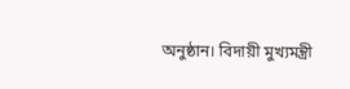অনুষ্ঠান। বিদায়ী মুখ্যমন্ত্রী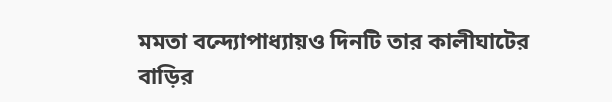মমতা বন্দ্যোপাধ্যায়ও দিনটি তার কালীঘাটের বাড়ির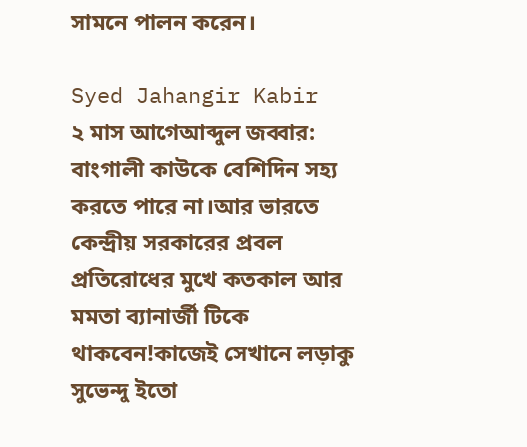সামনে পালন করেন।

Syed Jahangir Kabir
২ মাস আগেআব্দুল জব্বার: বাংগালী কাউকে বেশিদিন সহ্য করতে পারে না।আর ভারতে কেন্দ্রীয় সরকারের প্রবল প্রতিরোধের মুখে কতকাল আর মমতা ব্যানার্জী টিকে থাকবেন!কাজেই সেখানে লড়াকু সুভেন্দু ইতো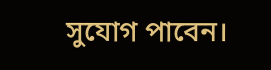সুযোগ পাবেন।